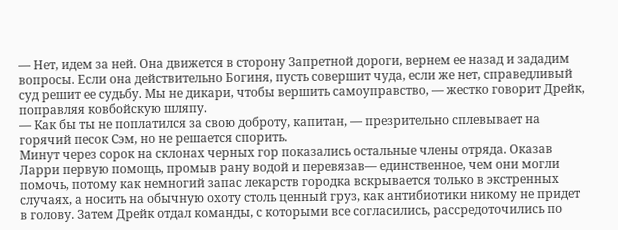— Нет, идем за ней. Она движется в сторону Запретной дороги, вернем ее назад и зададим вопросы. Если она действительно Богиня, пусть совершит чуда, если же нет, справедливый суд решит ее судьбу. Мы не дикари, чтобы вершить самоуправство, — жестко говорит Дрейк, поправляя ковбойскую шляпу.
— Как бы ты не поплатился за свою доброту, капитан, — презрительно сплевывает на горячий песок Сэм, но не решается спорить.
Минут через сорок на склонах черных гор показались остальные члены отряда. Оказав Ларри первую помощь, промыв рану водой и перевязав— единственное, чем они могли помочь, потому как немногий запас лекарств городка вскрывается только в экстренных случаях, а носить на обычную охоту столь ценный груз, как антибиотики никому не придет в голову. Затем Дрейк отдал команды, с которыми все согласились, рассредоточились по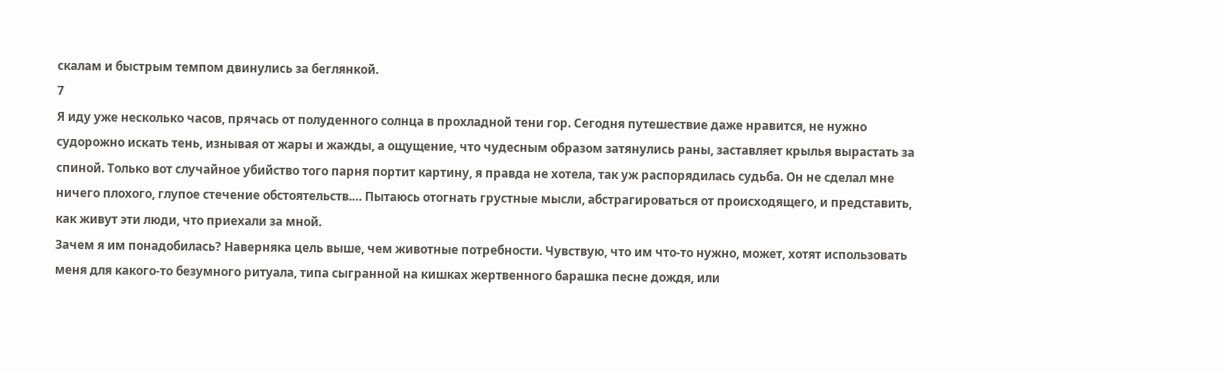скалам и быстрым темпом двинулись за беглянкой.
7
Я иду уже несколько часов, прячась от полуденного солнца в прохладной тени гор. Сегодня путешествие даже нравится, не нужно судорожно искать тень, изнывая от жары и жажды, а ощущение, что чудесным образом затянулись раны, заставляет крылья вырастать за спиной. Только вот случайное убийство того парня портит картину, я правда не хотела, так уж распорядилась судьба. Он не сделал мне ничего плохого, глупое стечение обстоятельств.… Пытаюсь отогнать грустные мысли, абстрагироваться от происходящего, и представить, как живут эти люди, что приехали за мной.
Зачем я им понадобилась? Наверняка цель выше, чем животные потребности. Чувствую, что им что-то нужно, может, хотят использовать меня для какого-то безумного ритуала, типа сыгранной на кишках жертвенного барашка песне дождя, или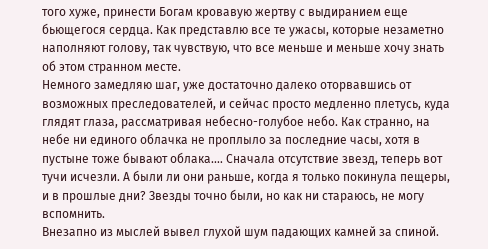того хуже, принести Богам кровавую жертву с выдиранием еще бьющегося сердца. Как представлю все те ужасы, которые незаметно наполняют голову, так чувствую, что все меньше и меньше хочу знать об этом странном месте.
Немного замедляю шаг, уже достаточно далеко оторвавшись от возможных преследователей, и сейчас просто медленно плетусь, куда глядят глаза, рассматривая небесно-голубое небо. Как странно, на небе ни единого облачка не проплыло за последние часы, хотя в пустыне тоже бывают облака.… Сначала отсутствие звезд, теперь вот тучи исчезли. А были ли они раньше, когда я только покинула пещеры, и в прошлые дни? Звезды точно были, но как ни стараюсь, не могу вспомнить.
Внезапно из мыслей вывел глухой шум падающих камней за спиной.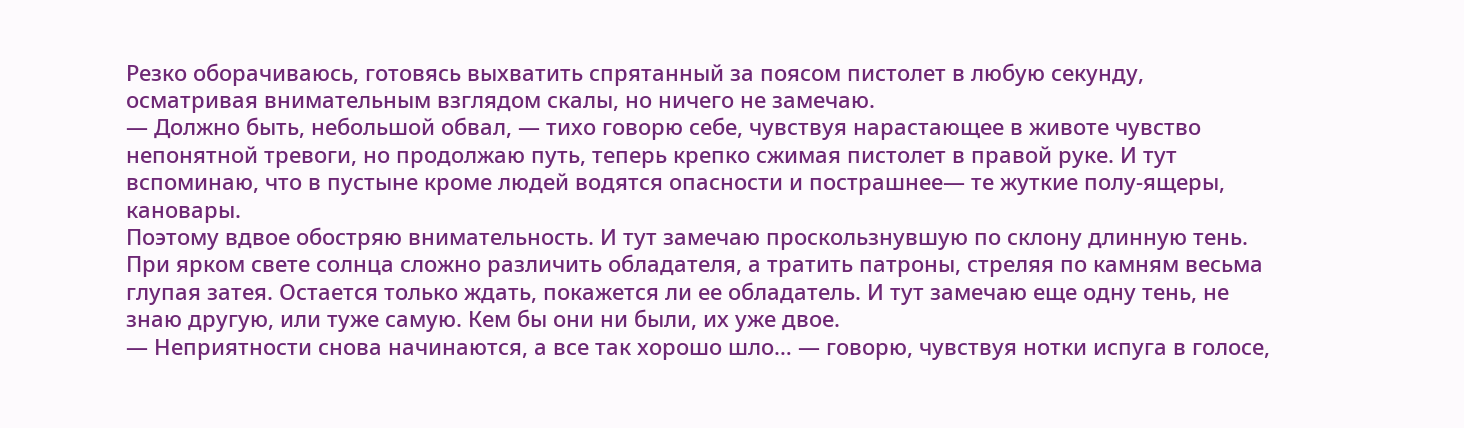Резко оборачиваюсь, готовясь выхватить спрятанный за поясом пистолет в любую секунду, осматривая внимательным взглядом скалы, но ничего не замечаю.
— Должно быть, небольшой обвал, — тихо говорю себе, чувствуя нарастающее в животе чувство непонятной тревоги, но продолжаю путь, теперь крепко сжимая пистолет в правой руке. И тут вспоминаю, что в пустыне кроме людей водятся опасности и пострашнее— те жуткие полу-ящеры, кановары.
Поэтому вдвое обостряю внимательность. И тут замечаю проскользнувшую по склону длинную тень. При ярком свете солнца сложно различить обладателя, а тратить патроны, стреляя по камням весьма глупая затея. Остается только ждать, покажется ли ее обладатель. И тут замечаю еще одну тень, не знаю другую, или туже самую. Кем бы они ни были, их уже двое.
— Неприятности снова начинаются, а все так хорошо шло… — говорю, чувствуя нотки испуга в голосе,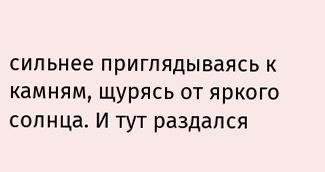сильнее приглядываясь к камням, щурясь от яркого солнца. И тут раздался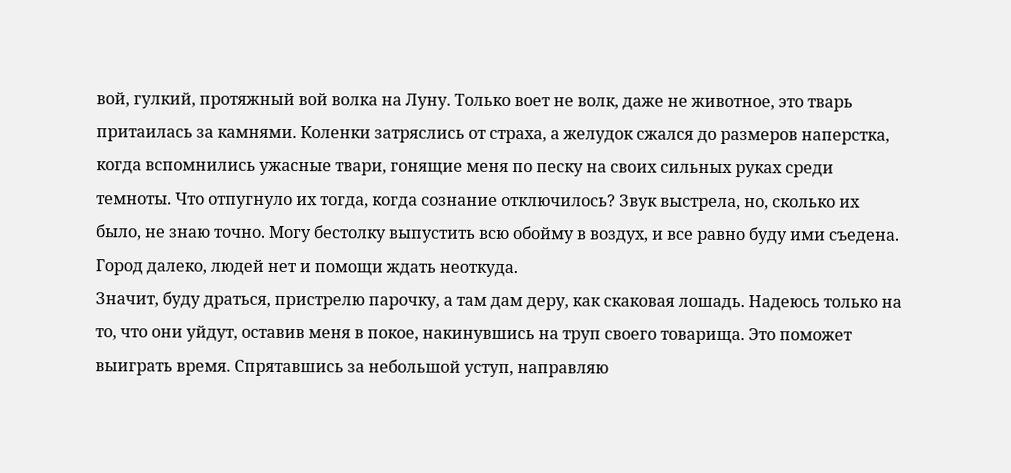вой, гулкий, протяжный вой волка на Луну. Только воет не волк, даже не животное, это тварь притаилась за камнями. Коленки затряслись от страха, а желудок сжался до размеров наперстка, когда вспомнились ужасные твари, гонящие меня по песку на своих сильных руках среди темноты. Что отпугнуло их тогда, когда сознание отключилось? Звук выстрела, но, сколько их было, не знаю точно. Могу бестолку выпустить всю обойму в воздух, и все равно буду ими съедена. Город далеко, людей нет и помощи ждать неоткуда.
Значит, буду драться, пристрелю парочку, а там дам деру, как скаковая лошадь. Надеюсь только на то, что они уйдут, оставив меня в покое, накинувшись на труп своего товарища. Это поможет выиграть время. Спрятавшись за небольшой уступ, направляю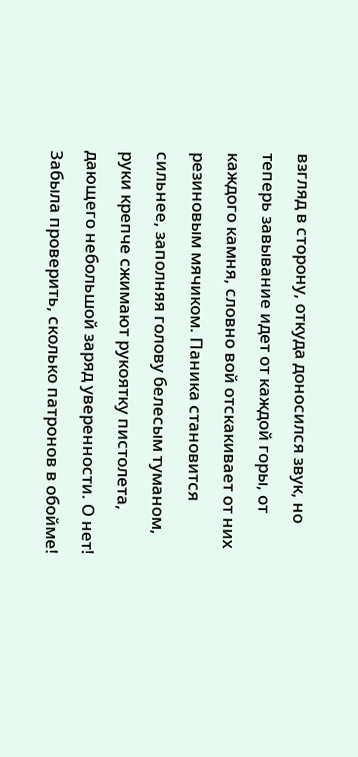взгляд в сторону, откуда доносился звук, но теперь завывание идет от каждой горы, от каждого камня, словно вой отскакивает от них резиновым мячиком. Паника становится сильнее, заполняя голову белесым туманом, руки крепче сжимают рукоятку пистолета, дающего небольшой заряд уверенности. О нет! Забыла проверить, сколько патронов в обойме!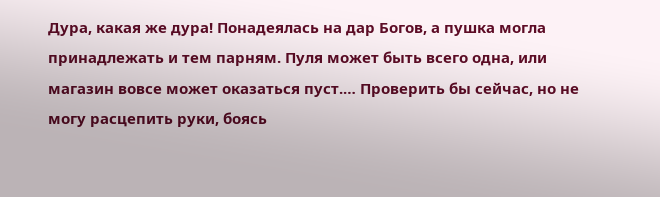Дура, какая же дура! Понадеялась на дар Богов, а пушка могла принадлежать и тем парням. Пуля может быть всего одна, или магазин вовсе может оказаться пуст.… Проверить бы сейчас, но не могу расцепить руки, боясь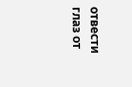отвести глаз от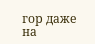гор даже на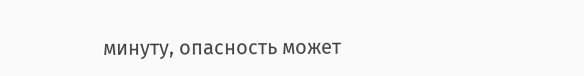минуту, опасность может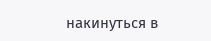накинуться в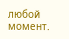любой момент.